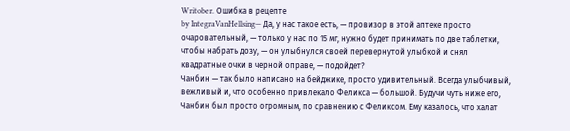Writober. Ошибка в рецепте
by IntegraVanHellsing— Да, у нас такое есть, — провизор в этой аптеке просто очаровательный, — только у нас по 15 мг, нужно будет принимать по две таблетки, чтобы набрать дозу, — он улыбнулся своей перевернутой улыбкой и снял квадратные очки в черной оправе, — подойдет?
Чанбин — так было написано на бейджике, просто удивительный. Всегда улыбчивый, вежливый и, что особенно привлекало Феликса — большой. Будучи чуть ниже его, Чанбин был просто огромным, по сравнению с Феликсом. Ему казалось, что халат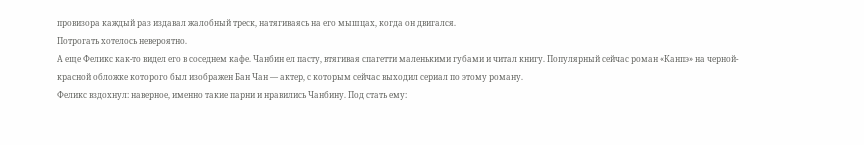провизора каждый раз издавал жалобный треск, натягиваясь на его мышцах, когда он двигался.
Потрогать хотелось невероятно.
А еще Феликс как-то видел его в соседнем кафе. Чанбин ел пасту, втягивая спагетти маленькими губами и читал книгу. Популярный сейчас роман «Канпэ» на черной-красной обложке которого был изображен Бан Чан — актер, с которым сейчас выходил сериал по этому роману.
Феликс вздохнул: наверное, именно такие парни и нравились Чанбину. Под стать ему: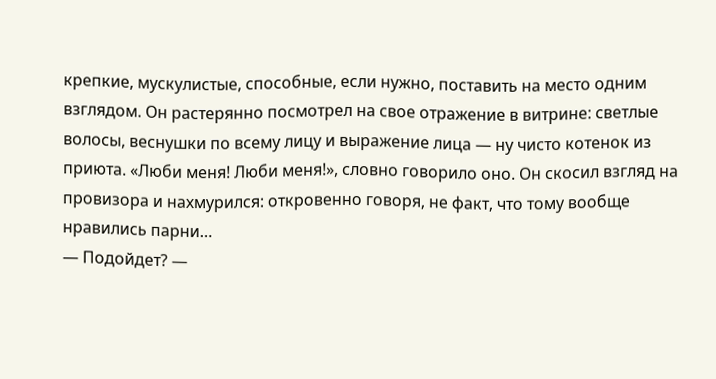крепкие, мускулистые, способные, если нужно, поставить на место одним взглядом. Он растерянно посмотрел на свое отражение в витрине: светлые волосы, веснушки по всему лицу и выражение лица — ну чисто котенок из приюта. «Люби меня! Люби меня!», словно говорило оно. Он скосил взгляд на провизора и нахмурился: откровенно говоря, не факт, что тому вообще нравились парни…
— Подойдет? —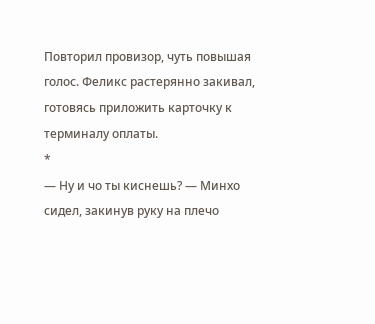Повторил провизор, чуть повышая голос. Феликс растерянно закивал, готовясь приложить карточку к терминалу оплаты.
*
— Ну и чо ты киснешь? — Минхо сидел, закинув руку на плечо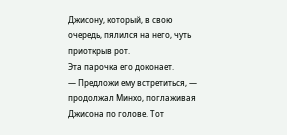Джисону, который, в свою очередь, пялился на него, чуть приоткрыв рот.
Эта парочка его доконает.
— Предложи ему встретиться, — продолжал Минхо, поглаживая Джисона по голове. Тот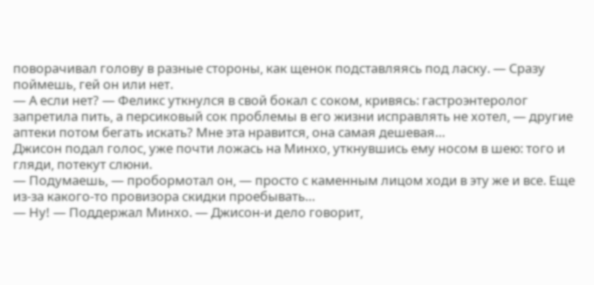поворачивал голову в разные стороны, как щенок подставляясь под ласку. — Сразу поймешь, гей он или нет.
— А если нет? — Феликс уткнулся в свой бокал с соком, кривясь: гастроэнтеролог запретила пить, а персиковый сок проблемы в его жизни исправлять не хотел, — другие аптеки потом бегать искать? Мне эта нравится, она самая дешевая…
Джисон подал голос, уже почти ложась на Минхо, уткнувшись ему носом в шею: того и гляди, потекут слюни.
— Подумаешь, — пробормотал он, — просто с каменным лицом ходи в эту же и все. Еще из-за какого-то провизора скидки проебывать…
— Ну! — Поддержал Минхо. — Джисон-и дело говорит,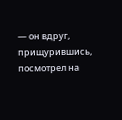— он вдруг, прищурившись, посмотрел на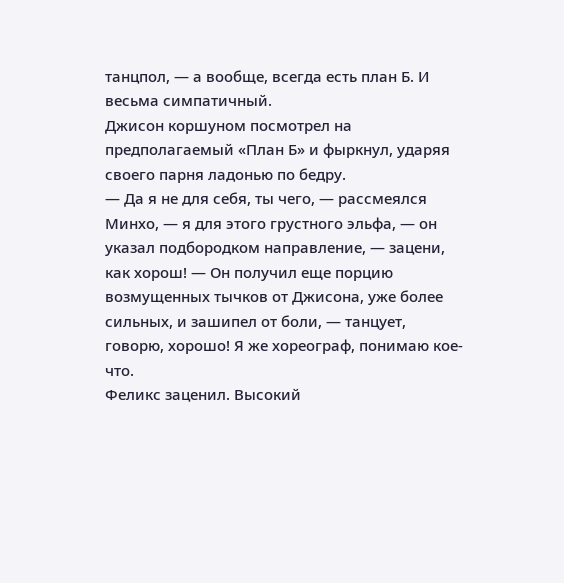танцпол, — а вообще, всегда есть план Б. И весьма симпатичный.
Джисон коршуном посмотрел на предполагаемый «План Б» и фыркнул, ударяя своего парня ладонью по бедру.
— Да я не для себя, ты чего, — рассмеялся Минхо, — я для этого грустного эльфа, — он указал подбородком направление, — зацени, как хорош! — Он получил еще порцию возмущенных тычков от Джисона, уже более сильных, и зашипел от боли, — танцует, говорю, хорошо! Я же хореограф, понимаю кое-что.
Феликс заценил. Высокий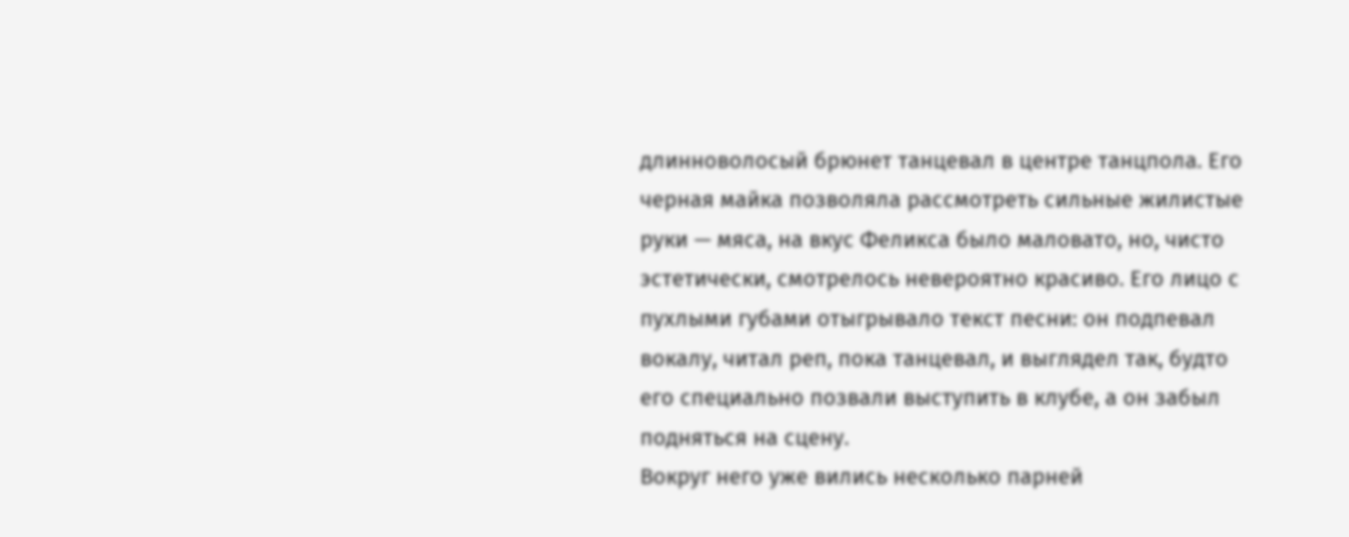длинноволосый брюнет танцевал в центре танцпола. Его черная майка позволяла рассмотреть сильные жилистые руки — мяса, на вкус Феликса было маловато, но, чисто эстетически, смотрелось невероятно красиво. Его лицо с пухлыми губами отыгрывало текст песни: он подпевал вокалу, читал реп, пока танцевал, и выглядел так, будто его специально позвали выступить в клубе, а он забыл подняться на сцену.
Вокруг него уже вились несколько парней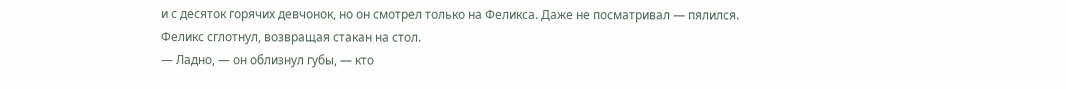и с десяток горячих девчонок, но он смотрел только на Феликса. Даже не посматривал — пялился.
Феликс сглотнул, возвращая стакан на стол.
— Ладно, — он облизнул губы, — кто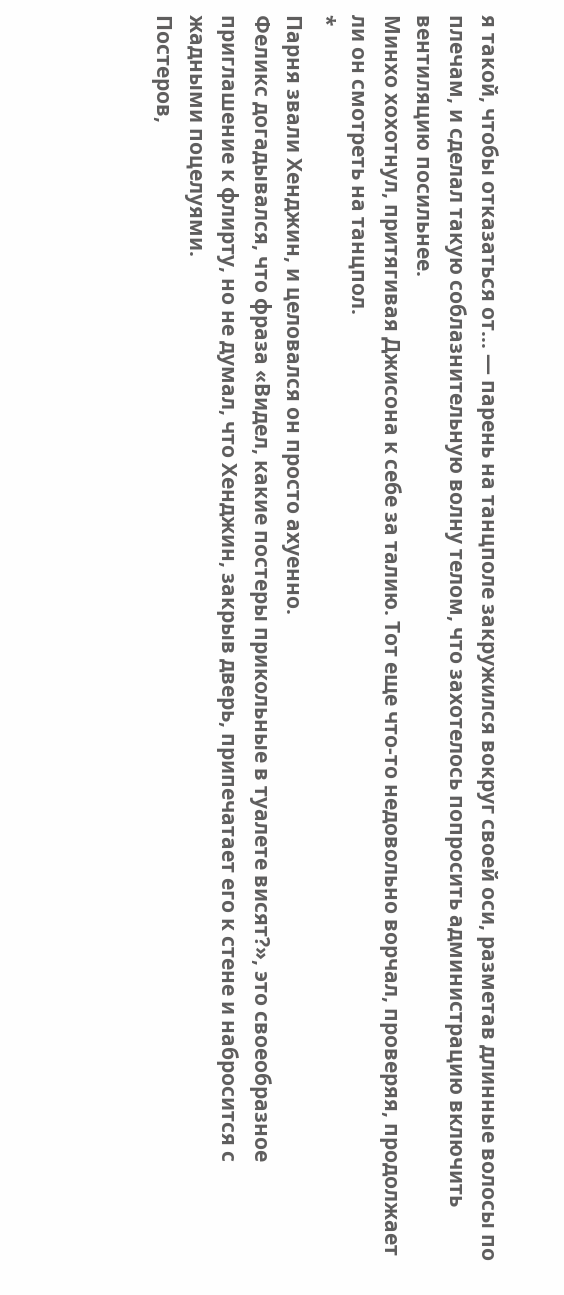я такой, чтобы отказаться от… — парень на танцполе закружился вокруг своей оси, разметав длинные волосы по плечам, и сделал такую соблазнительную волну телом, что захотелось попросить администрацию включить вентиляцию посильнее.
Минхо хохотнул, притягивая Джисона к себе за талию. Тот еще что-то недовольно ворчал, проверяя, продолжает ли он смотреть на танцпол.
*
Парня звали Хенджин, и целовался он просто ахуенно.
Феликс догадывался, что фраза «Видел, какие постеры прикольные в туалете висят?», это своеобразное приглашение к флирту, но не думал, что Хенджин, закрыв дверь, припечатает его к стене и набросится с жадными поцелуями.
Постеров,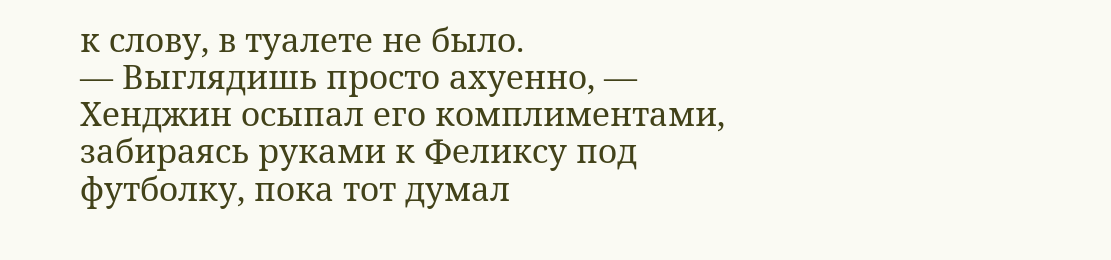к слову, в туалете не было.
— Выглядишь просто ахуенно, — Хенджин осыпал его комплиментами, забираясь руками к Феликсу под футболку, пока тот думал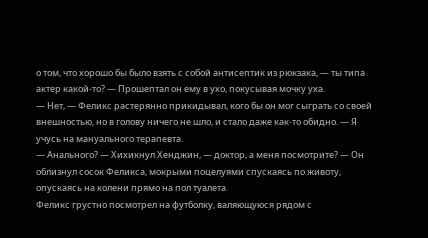о том, что хорошо бы было взять с собой антисептик из рюкзака, — ты типа актер какой-то? — Прошептал он ему в ухо, покусывая мочку уха.
— Нет, — Феликс растерянно прикидывал, кого бы он мог сыграть со своей внешностью, но в голову ничего не шло, и стало даже как-то обидно. — Я учусь на мануального терапевта.
— Анального? — Хихикнул Хенджин, — доктор, а меня посмотрите? — Он облизнул сосок Феликса, мокрыми поцелуями спускаясь по животу, опускаясь на колени прямо на пол туалета.
Феликс грустно посмотрел на футболку, валяющуюся рядом с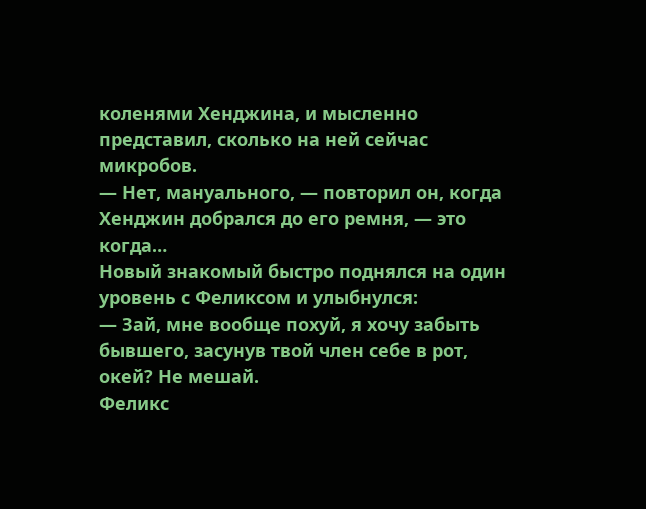коленями Хенджина, и мысленно представил, сколько на ней сейчас микробов.
— Нет, мануального, — повторил он, когда Хенджин добрался до его ремня, — это когда…
Новый знакомый быстро поднялся на один уровень с Феликсом и улыбнулся:
— Зай, мне вообще похуй, я хочу забыть бывшего, засунув твой член себе в рот, окей? Не мешай.
Феликс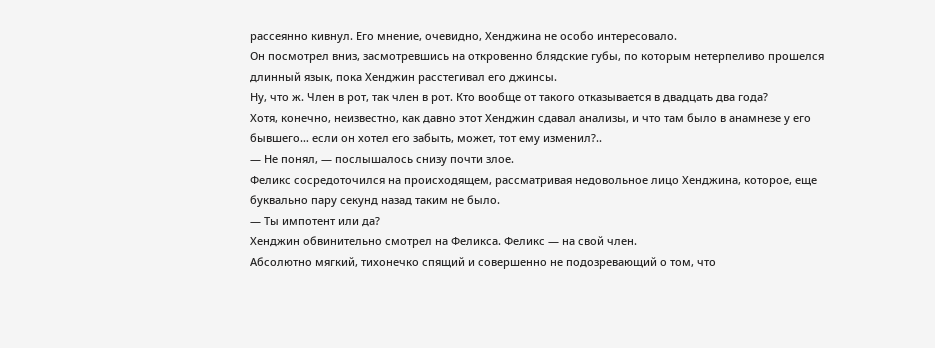рассеянно кивнул. Его мнение, очевидно, Хенджина не особо интересовало.
Он посмотрел вниз, засмотревшись на откровенно блядские губы, по которым нетерпеливо прошелся длинный язык, пока Хенджин расстегивал его джинсы.
Ну, что ж. Член в рот, так член в рот. Кто вообще от такого отказывается в двадцать два года?
Хотя, конечно, неизвестно, как давно этот Хенджин сдавал анализы, и что там было в анамнезе у его бывшего… если он хотел его забыть, может, тот ему изменил?..
— Не понял, — послышалось снизу почти злое.
Феликс сосредоточился на происходящем, рассматривая недовольное лицо Хенджина, которое, еще буквально пару секунд назад таким не было.
— Ты импотент или да?
Хенджин обвинительно смотрел на Феликса. Феликс — на свой член.
Абсолютно мягкий, тихонечко спящий и совершенно не подозревающий о том, что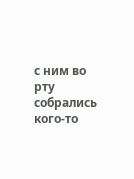с ним во рту собрались кого-то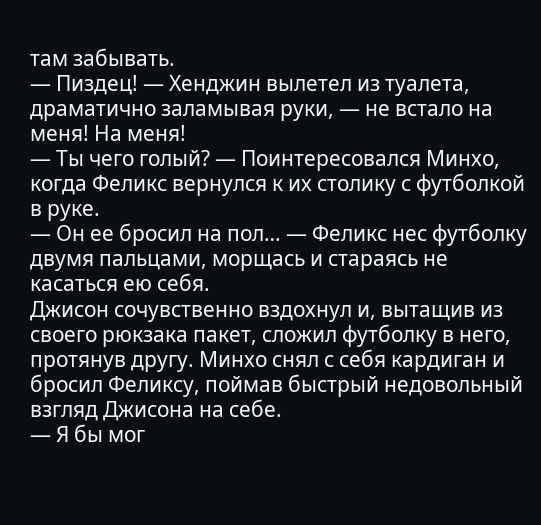там забывать.
— Пиздец! — Хенджин вылетел из туалета, драматично заламывая руки, — не встало на меня! На меня!
— Ты чего голый? — Поинтересовался Минхо, когда Феликс вернулся к их столику с футболкой в руке.
— Он ее бросил на пол… — Феликс нес футболку двумя пальцами, морщась и стараясь не касаться ею себя.
Джисон сочувственно вздохнул и, вытащив из своего рюкзака пакет, сложил футболку в него, протянув другу. Минхо снял с себя кардиган и бросил Феликсу, поймав быстрый недовольный взгляд Джисона на себе.
— Я бы мог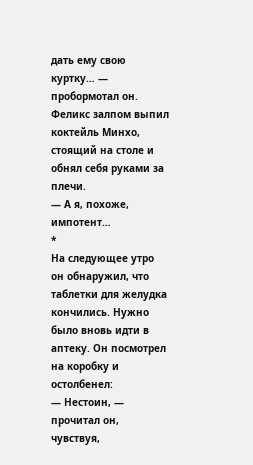дать ему свою куртку… — пробормотал он.
Феликс залпом выпил коктейль Минхо, стоящий на столе и обнял себя руками за плечи.
— А я, похоже, импотент…
*
На следующее утро он обнаружил, что таблетки для желудка кончились. Нужно было вновь идти в аптеку. Он посмотрел на коробку и остолбенел:
— Нестоин, — прочитал он, чувствуя,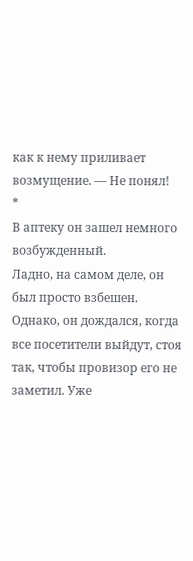как к нему приливает возмущение. — Не понял!
*
В аптеку он зашел немного возбужденный.
Ладно, на самом деле, он был просто взбешен.
Однако, он дождался, когда все посетители выйдут, стоя так, чтобы провизор его не заметил. Уже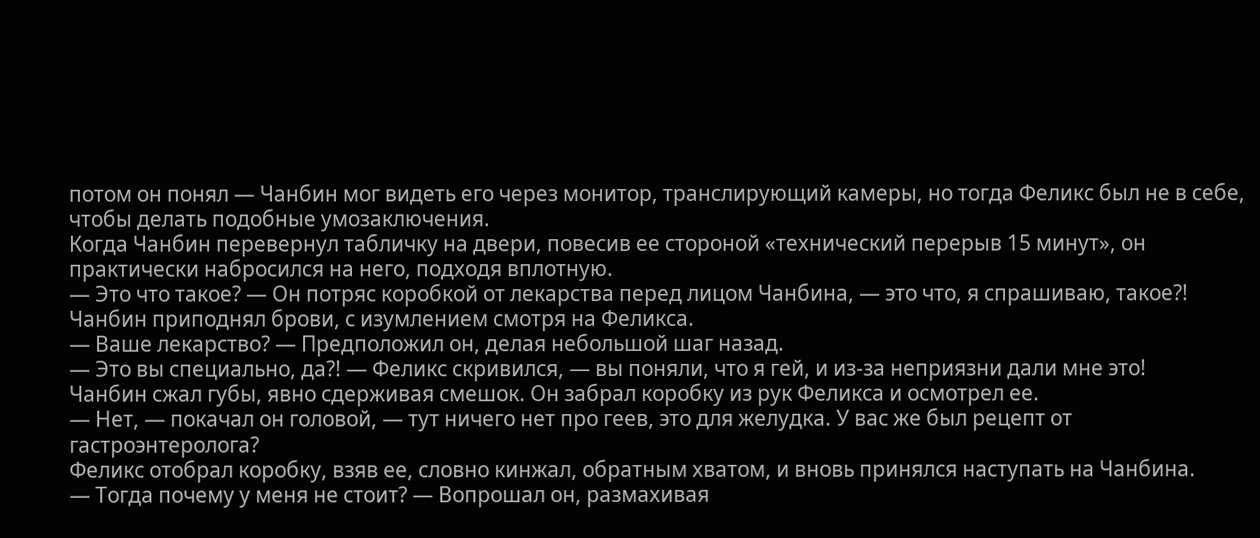потом он понял — Чанбин мог видеть его через монитор, транслирующий камеры, но тогда Феликс был не в себе, чтобы делать подобные умозаключения.
Когда Чанбин перевернул табличку на двери, повесив ее стороной «технический перерыв 15 минут», он практически набросился на него, подходя вплотную.
— Это что такое? — Он потряс коробкой от лекарства перед лицом Чанбина, — это что, я спрашиваю, такое?!
Чанбин приподнял брови, с изумлением смотря на Феликса.
— Ваше лекарство? — Предположил он, делая небольшой шаг назад.
— Это вы специально, да?! — Феликс скривился, — вы поняли, что я гей, и из-за неприязни дали мне это!
Чанбин сжал губы, явно сдерживая смешок. Он забрал коробку из рук Феликса и осмотрел ее.
— Нет, — покачал он головой, — тут ничего нет про геев, это для желудка. У вас же был рецепт от гастроэнтеролога?
Феликс отобрал коробку, взяв ее, словно кинжал, обратным хватом, и вновь принялся наступать на Чанбина.
— Тогда почему у меня не стоит? — Вопрошал он, размахивая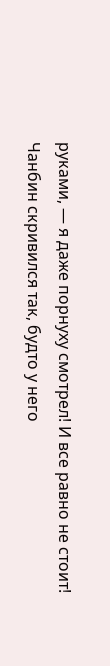руками, — я даже порнуху смотрел! И все равно не стоит!
Чанбин скривился так, будто у него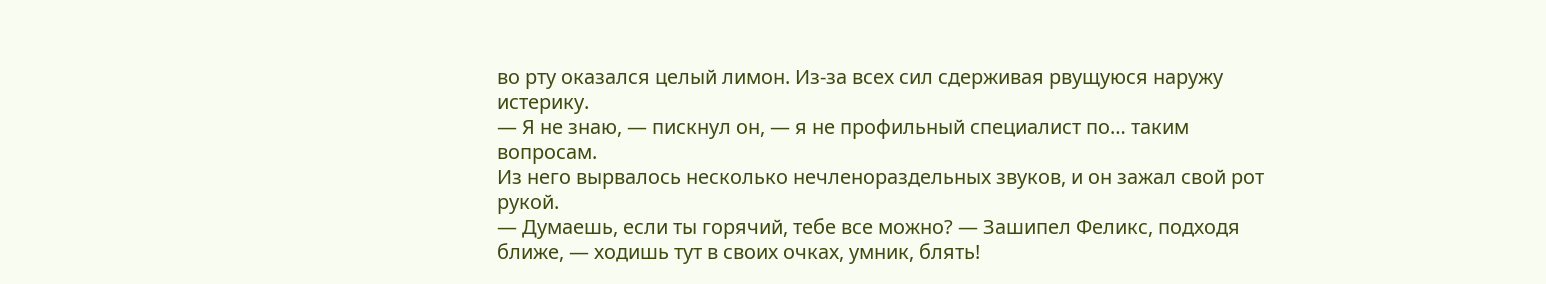во рту оказался целый лимон. Из-за всех сил сдерживая рвущуюся наружу истерику.
— Я не знаю, — пискнул он, — я не профильный специалист по… таким вопросам.
Из него вырвалось несколько нечленораздельных звуков, и он зажал свой рот рукой.
— Думаешь, если ты горячий, тебе все можно? — Зашипел Феликс, подходя ближе, — ходишь тут в своих очках, умник, блять!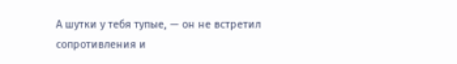А шутки у тебя тупые, — он не встретил сопротивления и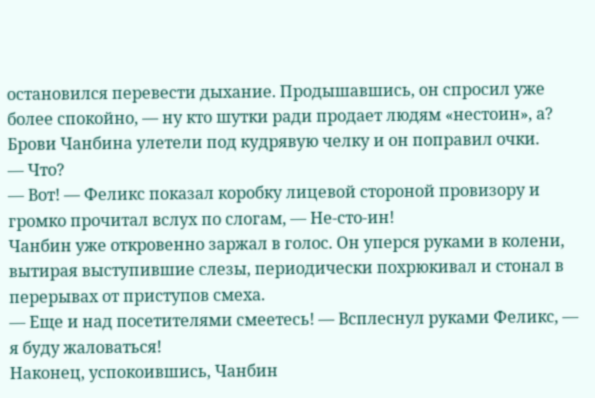остановился перевести дыхание. Продышавшись, он спросил уже более спокойно, — ну кто шутки ради продает людям «нестоин», а?
Брови Чанбина улетели под кудрявую челку и он поправил очки.
— Что?
— Вот! — Феликс показал коробку лицевой стороной провизору и громко прочитал вслух по слогам, — Не-сто-ин!
Чанбин уже откровенно заржал в голос. Он уперся руками в колени, вытирая выступившие слезы, периодически похрюкивал и стонал в перерывах от приступов смеха.
— Еще и над посетителями смеетесь! — Всплеснул руками Феликс, — я буду жаловаться!
Наконец, успокоившись, Чанбин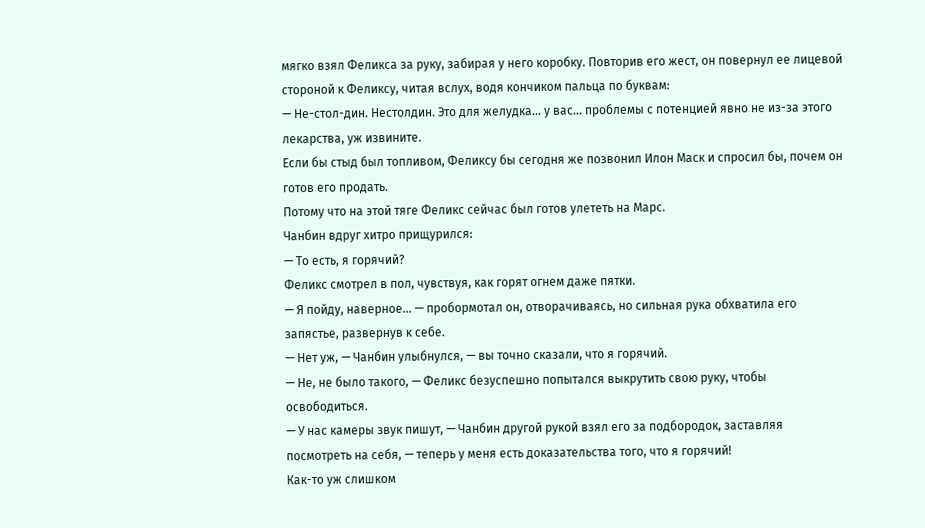мягко взял Феликса за руку, забирая у него коробку. Повторив его жест, он повернул ее лицевой стороной к Феликсу, читая вслух, водя кончиком пальца по буквам:
— Не-стол-дин. Нестолдин. Это для желудка… у вас... проблемы с потенцией явно не из-за этого лекарства, уж извините.
Если бы стыд был топливом, Феликсу бы сегодня же позвонил Илон Маск и спросил бы, почем он готов его продать.
Потому что на этой тяге Феликс сейчас был готов улететь на Марс.
Чанбин вдруг хитро прищурился:
— То есть, я горячий?
Феликс смотрел в пол, чувствуя, как горят огнем даже пятки.
— Я пойду, наверное... — пробормотал он, отворачиваясь, но сильная рука обхватила его запястье, развернув к себе.
— Нет уж, — Чанбин улыбнулся, — вы точно сказали, что я горячий.
— Не, не было такого, — Феликс безуспешно попытался выкрутить свою руку, чтобы освободиться.
— У нас камеры звук пишут, — Чанбин другой рукой взял его за подбородок, заставляя посмотреть на себя, — теперь у меня есть доказательства того, что я горячий!
Как-то уж слишком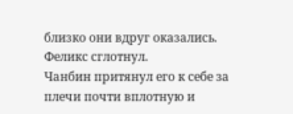близко они вдруг оказались. Феликс сглотнул.
Чанбин притянул его к себе за плечи почти вплотную и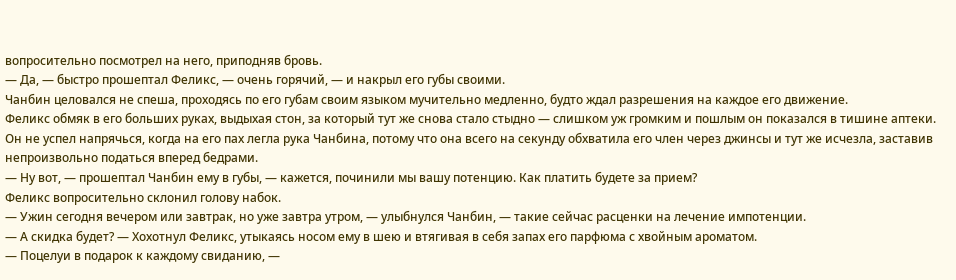вопросительно посмотрел на него, приподняв бровь.
— Да, — быстро прошептал Феликс, — очень горячий, — и накрыл его губы своими.
Чанбин целовался не спеша, проходясь по его губам своим языком мучительно медленно, будто ждал разрешения на каждое его движение.
Феликс обмяк в его больших руках, выдыхая стон, за который тут же снова стало стыдно — слишком уж громким и пошлым он показался в тишине аптеки.
Он не успел напрячься, когда на его пах легла рука Чанбина, потому что она всего на секунду обхватила его член через джинсы и тут же исчезла, заставив непроизвольно податься вперед бедрами.
— Ну вот, — прошептал Чанбин ему в губы, — кажется, починили мы вашу потенцию. Как платить будете за прием?
Феликс вопросительно склонил голову набок.
— Ужин сегодня вечером или завтрак, но уже завтра утром, — улыбнулся Чанбин, — такие сейчас расценки на лечение импотенции.
— А скидка будет? — Хохотнул Феликс, утыкаясь носом ему в шею и втягивая в себя запах его парфюма с хвойным ароматом.
— Поцелуи в подарок к каждому свиданию, —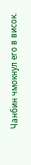Чанбин чмокнул его в висок.